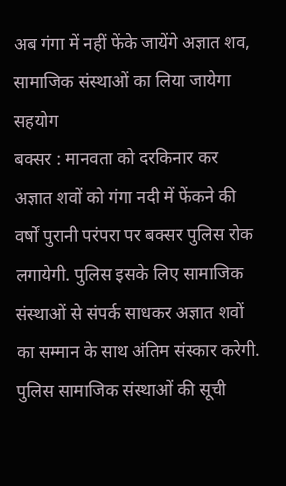अब गंगा में नहीं फेंके जायेंगे अज्ञात शव, सामाजिक संस्थाओं का लिया जायेगा सहयोग
बक्सर : मानवता को दरकिनार कर अज्ञात शवों को गंगा नदी में फेंकने की वर्षों पुरानी परंपरा पर बक्सर पुलिस रोक लगायेगी. पुलिस इसके लिए सामाजिक संस्थाओं से संपर्क साधकर अज्ञात शवों का सम्मान के साथ अंतिम संस्कार करेगी. पुलिस सामाजिक संस्थाओं की सूची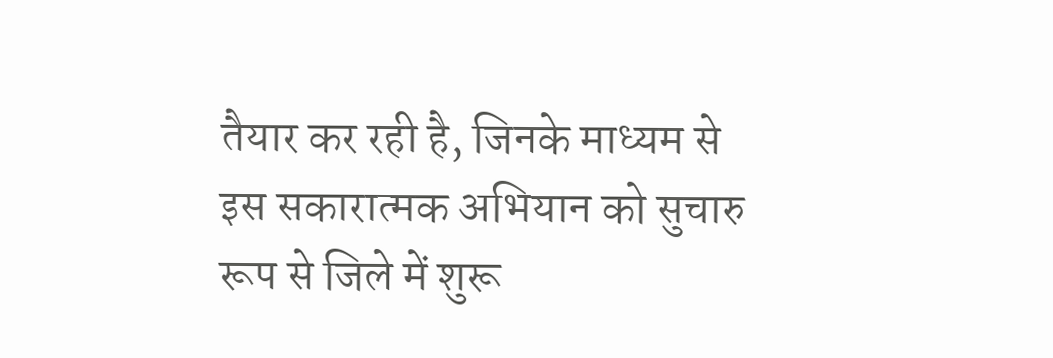तैयार कर रही है, जिनके माध्यम से इस सकारात्मक अभियान को सुचारु रूप से जिले में शुरू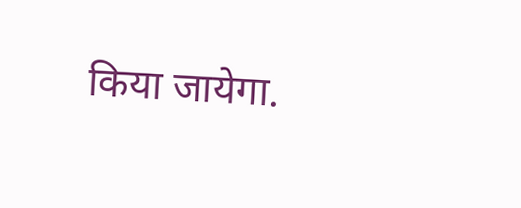किया जायेगा.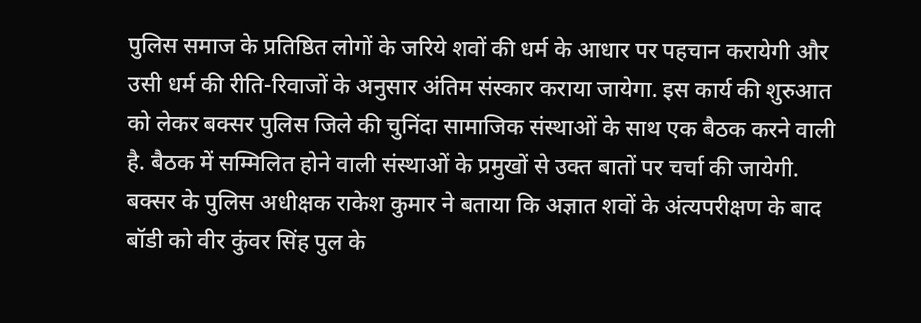पुलिस समाज के प्रतिष्ठित लोगों के जरिये शवों की धर्म के आधार पर पहचान करायेगी और उसी धर्म की रीति-रिवाजों के अनुसार अंतिम संस्कार कराया जायेगा. इस कार्य की शुरुआत को लेकर बक्सर पुलिस जिले की चुनिंदा सामाजिक संस्थाओं के साथ एक बैठक करने वाली है. बैठक में सम्मिलित होने वाली संस्थाओं के प्रमुखों से उक्त बातों पर चर्चा की जायेगी.
बक्सर के पुलिस अधीक्षक राकेश कुमार ने बताया कि अज्ञात शवों के अंत्यपरीक्षण के बाद बॉडी को वीर कुंवर सिंह पुल के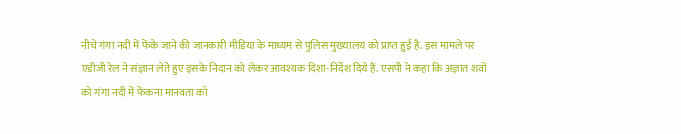नीचे गंगा नदी में फेंके जाने की जानकारी मीडिया के माध्यम से पुलिस मुख्यालय को प्राप्त हुई है. इस मामले पर एडीजी रेल ने संज्ञान लेते हुए इसके निदान को लेकर आवश्यक दिशा-निर्देश दिये हैं. एसपी ने कहा कि अज्ञात शवों को गंगा नदी में फेंकना मानवता को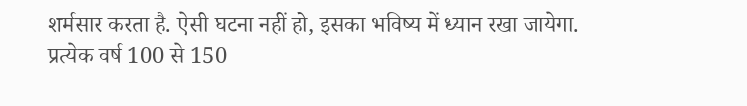शर्मसार करता है. ऐसी घटना नहीं हो, इसका भविष्य में ध्यान रखा जायेगा.
प्रत्येक वर्ष 100 से 150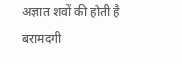अज्ञात शवों की होती है बरामदगी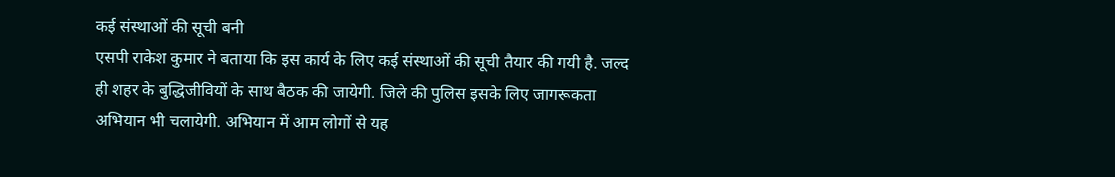कई संस्थाओं की सूची बनी
एसपी राकेश कुमार ने बताया कि इस कार्य के लिए कई संस्थाओं की सूची तैयार की गयी है. जल्द ही शहर के बुद्धिजीवियों के साथ बैठक की जायेगी. जिले की पुलिस इसके लिए जागरूकता अभियान भी चलायेगी. अभियान में आम लोगों से यह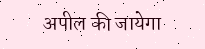अपील की जायेगा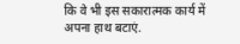कि वे भी इस सकारात्मक कार्य में अपना हाथ बटाएं.